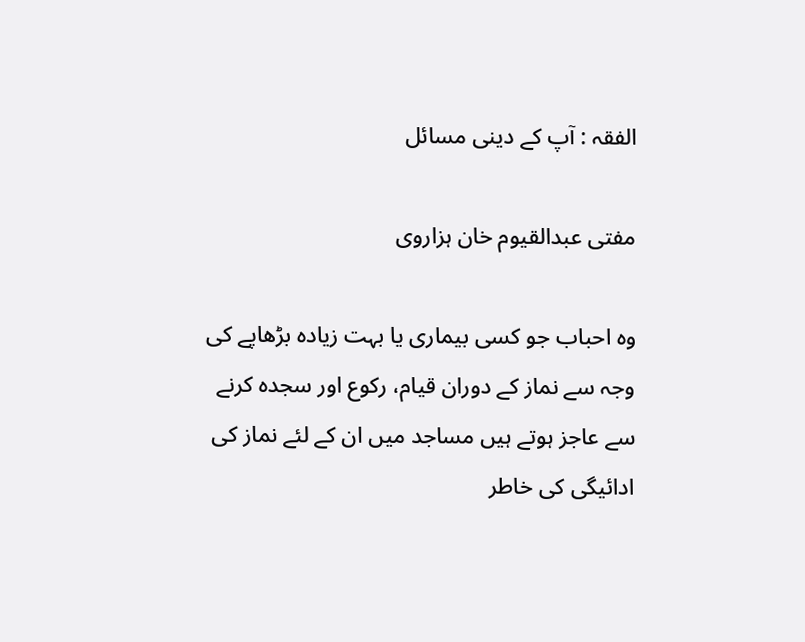الفقہ : آپ کے دینی مسائل

مفتی عبدالقیوم خان ہزاروی

وہ احباب جو کسی بیماری یا بہت زیادہ بڑھاپے کی وجہ سے نماز کے دوران قیام، رکوع اور سجدہ کرنے سے عاجز ہوتے ہیں مساجد میں ان کے لئے نماز کی ادائیگی کی خاطر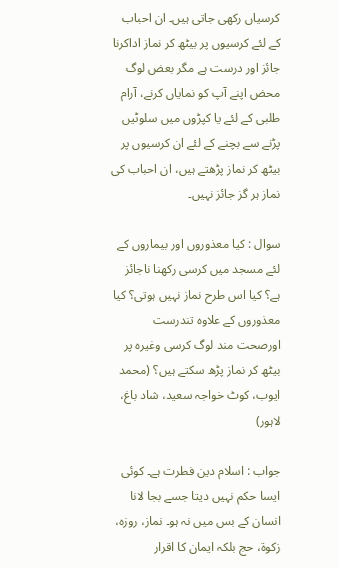کرسیاں رکھی جاتی ہیں۔ ان احباب کے لئے کرسیوں پر بیٹھ کر نماز اداکرنا جائز اور درست ہے مگر بعض لوگ محض اپنے آپ کو نمایاں کرنے، آرام طلبی کے لئے یا کپڑوں میں سلوٹیں پڑنے سے بچنے کے لئے ان کرسیوں پر بیٹھ کر نماز پڑھتے ہیں، ان احباب کی نماز ہر گز جائز نہیں۔

سوال : کیا معذوروں اور بیماروں کے لئے مسجد میں کرسی رکھنا ناجائز ہے؟ کیا اس طرح نماز نہیں ہوتی؟ کیا معذوروں کے علاوہ تندرست اورصحت مند لوگ کرسی وغیرہ پر بیٹھ کر نماز پڑھ سکتے ہیں؟ (محمد ایوب، کوٹ خواجہ سعید، شاد باغ، لاہور)

جواب : اسلام دین فطرت ہے۔ کوئی ایسا حکم نہیں دیتا جسے بجا لانا انسان کے بس میں نہ ہو۔ نماز، روزہ، زکوۃ، حج بلکہ ایمان کا اقرار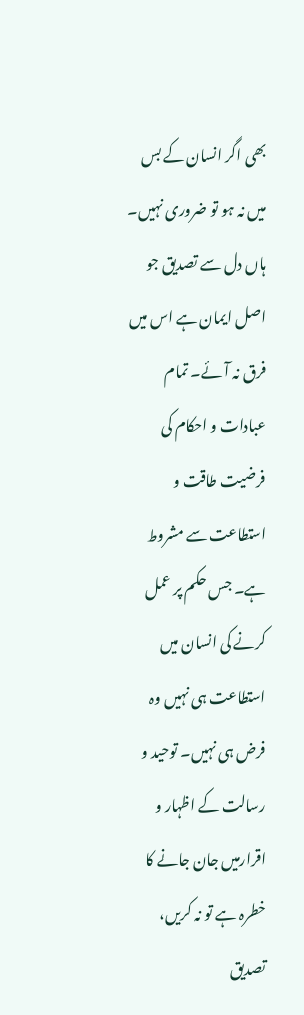بھی اگر انسان کے بس میں نہ ہو تو ضروری نہیں۔ ہاں دل سے تصدیق جو اصل ایمان ہے اس میں فرق نہ آئے۔ تمام عبادات و احکام کی فرضیت طاقت و استطاعت سے مشروط ہے۔ جس حکم پر عمل کرنے کی انسان میں استطاعت ہی نہیں وہ فرض ہی نہیں۔ توحید و رسالت کے اظہار و اقرارمیں جان جانے کا خطرہ ہے تو نہ کریں، تصدیق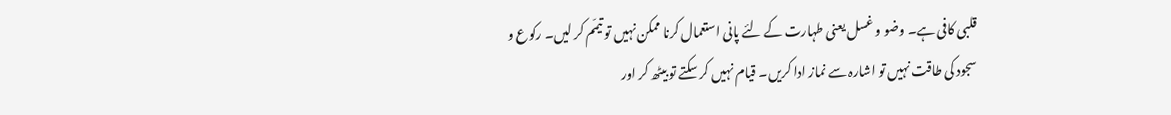قلبی کافی ہے۔ وضو و غسل یعنی طہارت کے لئے پانی استعمال کرنا ممکن نہیں تو تیمّم کر لیں۔ رکوع و سجود کی طاقت نہیں تو اشارہ سے نماز ادا کریں۔ قیام نہیں کر سکتے تو بیٹھ کر اور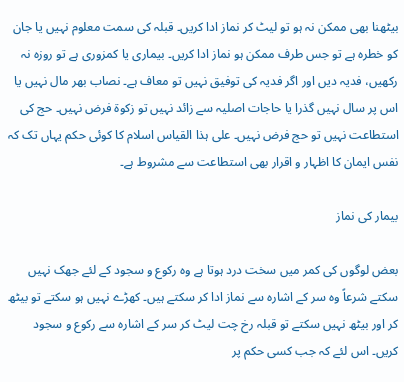بیٹھنا بھی ممکن نہ ہو تو لیٹ کر نماز ادا کریں۔ قبلہ کی سمت معلوم نہیں یا جان کو خطرہ ہے تو جس طرف ممکن ہو نماز ادا کریں۔ بیماری یا کمزوری ہے تو روزہ نہ رکھیں، فدیہ دیں اور اگر فدیہ کی توفیق نہیں تو معاف ہے۔ نصاب بھر مال نہیں یا اس پر سال نہیں گذرا یا حاجات اصلیہ سے زائد نہیں تو زکوۃ فرض نہیں۔ حج کی استطاعت نہیں تو حج فرض نہیں۔ علی ہذا القیاس اسلام کا کوئی حکم یہاں تک کہ نفس ایمان کا اظہار و اقرار بھی استطاعت سے مشروط ہے۔

بیمار کی نماز

بعض لوگوں کی کمر میں سخت درد ہوتا ہے وہ رکوع و سجود کے لئے جھک نہیں سکتے شرعاً وہ سر کے اشارہ سے نماز ادا کر سکتے ہیں۔ کھڑے نہیں ہو سکتے تو بیٹھ کر اور بیٹھ نہیں سکتے تو قبلہ رخ چت لیٹ کر سر کے اشارہ سے رکوع و سجود کریں۔ اس لئے کہ جب کسی حکم پر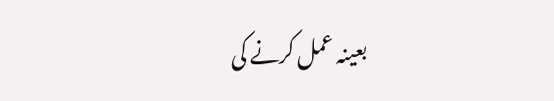بعینہ عمل کرنے کی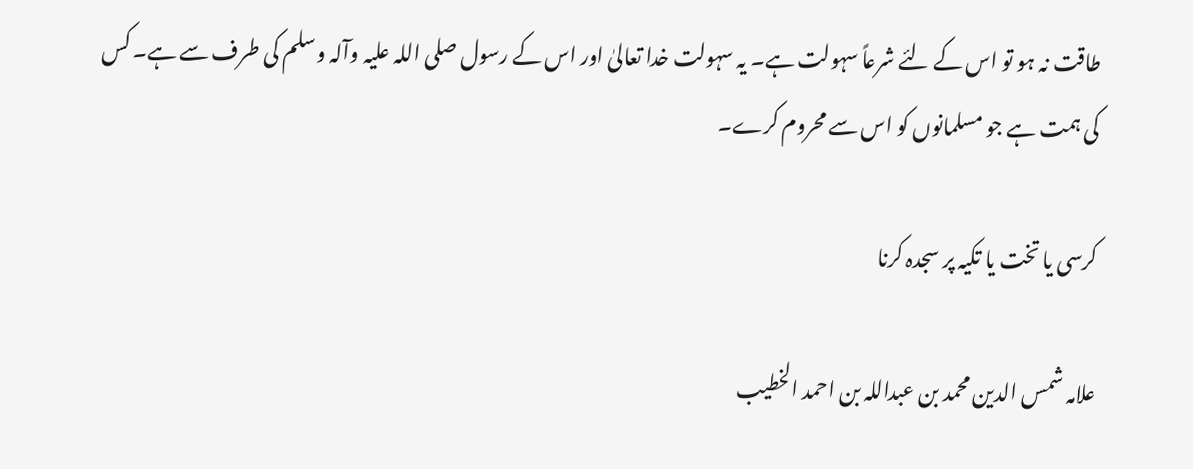طاقت نہ ہو تو اس کے لئے شرعاً سہولت ہے۔ یہ سہولت خدا تعالیٰ اور اس کے رسول صلی اللہ علیہ وآلہ وسلم کی طرف سے ہے۔ کس کی ہمت ہے جو مسلمانوں کو اس سے محروم کرے۔

کرسی یا تخت یا تکیہ پر سجدہ کرنا

علامہ شمس الدین محمد بن عبداللہ بن احمد الخطیب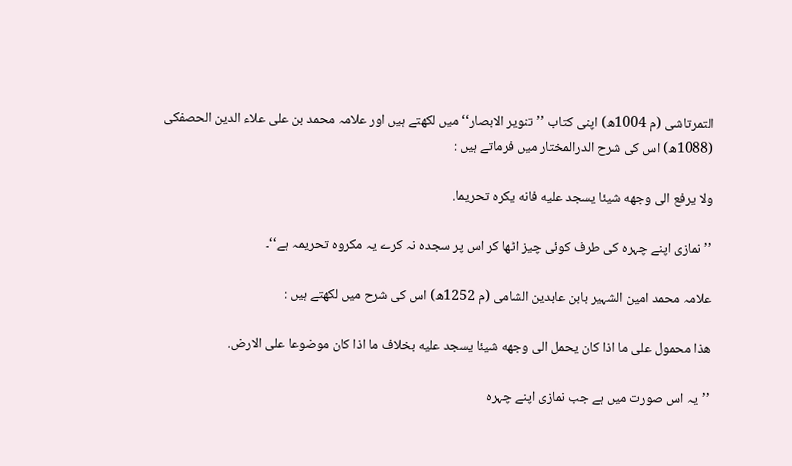التمرتاشی (م 1004ھ) اپنی کتاب ’’تنویر الابصار‘‘ میں لکھتے ہیں اور علامہ محمد بن علی علاء الدین الحصفکی (1088ھ) اس کی شرح الدرالمختار میں فرماتے ہیں :

ولا يرفع الی وجهه شيئا يسجد عليه فانه يکره تحريما.

’’نمازی اپنے چہرہ کی طرف کوئی چیز اٹھا کر اس پر سجدہ نہ کرے یہ مکروہ تحریمہ ہے‘‘۔

علامہ محمد امین الشہیر بابن عابدین الشامی (م 1252ھ) اس کی شرح میں لکھتے ہیں :

هذا محمول علی ما اذا کان يحمل الی وجهه شيئا يسجد عليه بخلاف ما اذا کان موضوعا علی الارض.

’’یہ اس صورت میں ہے جب نمازی اپنے چہرہ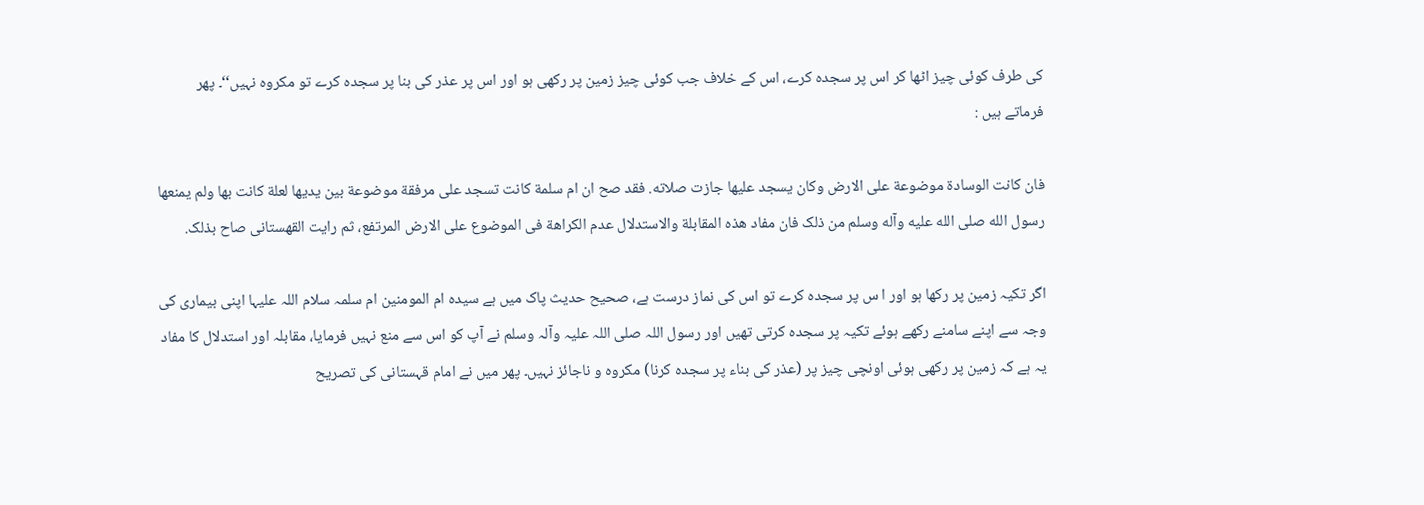کی طرف کوئی چیز اٹھا کر اس پر سجدہ کرے، اس کے خلاف جب کوئی چیز زمین پر رکھی ہو اور اس پر عذر کی بنا پر سجدہ کرے تو مکروہ نہیں‘‘۔ پھر فرماتے ہیں :

فان کانت الوسادة موضوعة علی الارض وکان يسجد عليها جازت صلاته. فقد صح ان ام سلمة کانت تسجد علی مرفقة موضوعة بين يديها لعلة کانت بها ولم يمنعها رسول الله صلی الله عليه وآله وسلم من ذلک فان مفاد هذه المقابلة والاستدلال عدم الکراهة فی الموضوع علی الارض المرتفع، ثم رايت القهستانی صاح بذلک.

اگر تکیہ زمین پر رکھا ہو اور ا س پر سجدہ کرے تو اس کی نماز درست ہے، صحیح حدیث پاک میں ہے سیدہ ام المومنین ام سلمہ سلام اللہ علیہا اپنی بیماری کی وجہ سے اپنے سامنے رکھے ہوئے تکیہ پر سجدہ کرتی تھیں اور رسول اللہ صلی اللہ علیہ وآلہ وسلم نے آپ کو اس سے منع نہیں فرمایا، مقابلہ اور استدلال کا مفاد یہ ہے کہ زمین پر رکھی ہوئی اونچی چیز پر (عذر کی بناء پر سجدہ کرنا) مکروہ و ناجائز نہیں۔ پھر میں نے امام قہستانی کی تصریح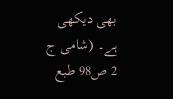بھی دیکھی ہے۔ (شامی ج 2 ص98 طبع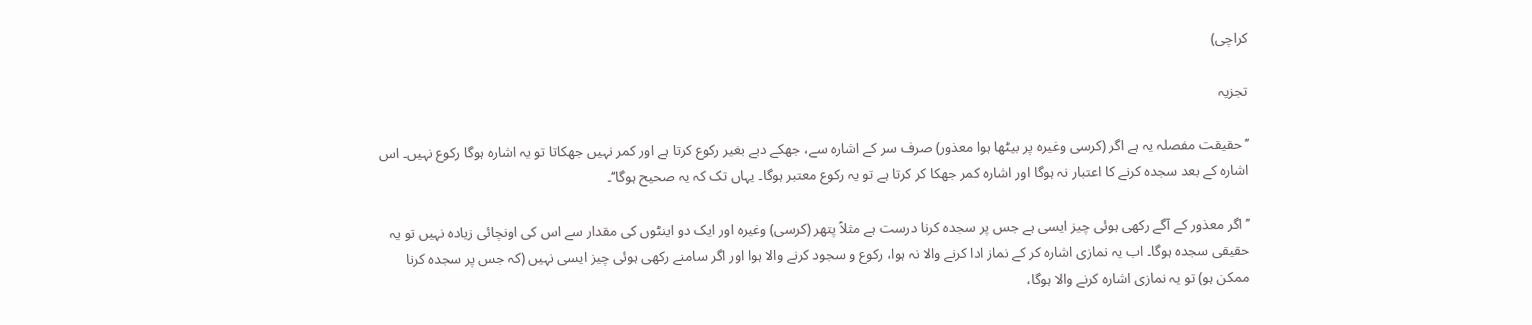کراچی)

تجزیہ

’’حقیقت مفصلہ یہ ہے اگر (کرسی وغیرہ پر بیٹھا ہوا معذور) صرف سر کے اشارہ سے، جھکے دبے بغیر رکوع کرتا ہے اور کمر نہیں جھکاتا تو یہ اشارہ ہوگا رکوع نہیں۔ اس اشارہ کے بعد سجدہ کرنے کا اعتبار نہ ہوگا اور اشارہ کمر جھکا کر کرتا ہے تو یہ رکوع معتبر ہوگا۔ یہاں تک کہ یہ صحیح ہوگا‘‘۔

’’اگر معذور کے آگے رکھی ہوئی چیز ایسی ہے جس پر سجدہ کرنا درست ہے مثلاً پتھر (کرسی) وغیرہ اور ایک دو اینٹوں کی مقدار سے اس کی اونچائی زیادہ نہیں تو یہ حقیقی سجدہ ہوگا۔ اب یہ نمازی اشارہ کر کے نماز ادا کرنے والا نہ ہوا، رکوع و سجود کرنے والا ہوا اور اگر سامنے رکھی ہوئی چیز ایسی نہیں (کہ جس پر سجدہ کرنا ممکن ہو) تو یہ نمازی اشارہ کرنے والا ہوگا،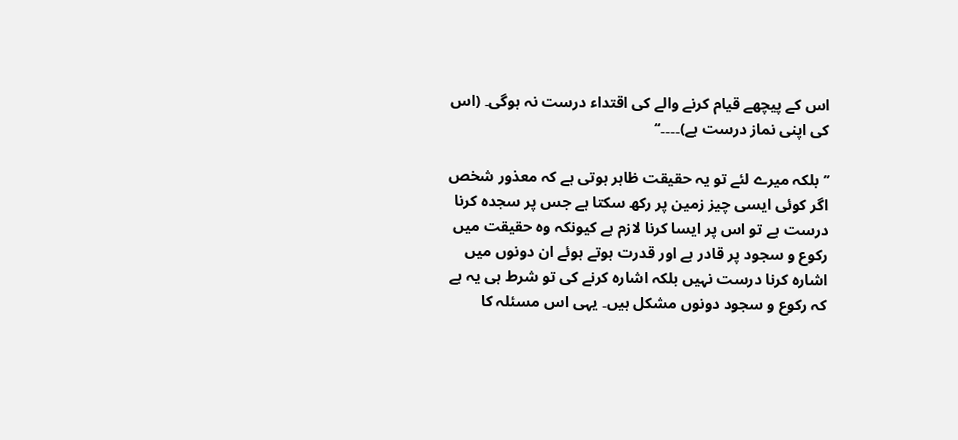اس کے پیچھے قیام کرنے والے کی اقتداء درست نہ ہوگی۔ (اس کی اپنی نماز درست ہے)۔۔۔۔‘‘

’’بلکہ میرے لئے تو یہ حقیقت ظاہر ہوتی ہے کہ معذور شخص اگر کوئی ایسی چیز زمین پر رکھ سکتا ہے جس پر سجدہ کرنا درست ہے تو اس پر ایسا کرنا لازم ہے کیونکہ وہ حقیقت میں رکوع و سجود پر قادر ہے اور قدرت ہوتے ہوئے ان دونوں میں اشارہ کرنا درست نہیں بلکہ اشارہ کرنے کی تو شرط ہی یہ ہے کہ رکوع و سجود دونوں مشکل ہیں۔ یہی اس مسئلہ کا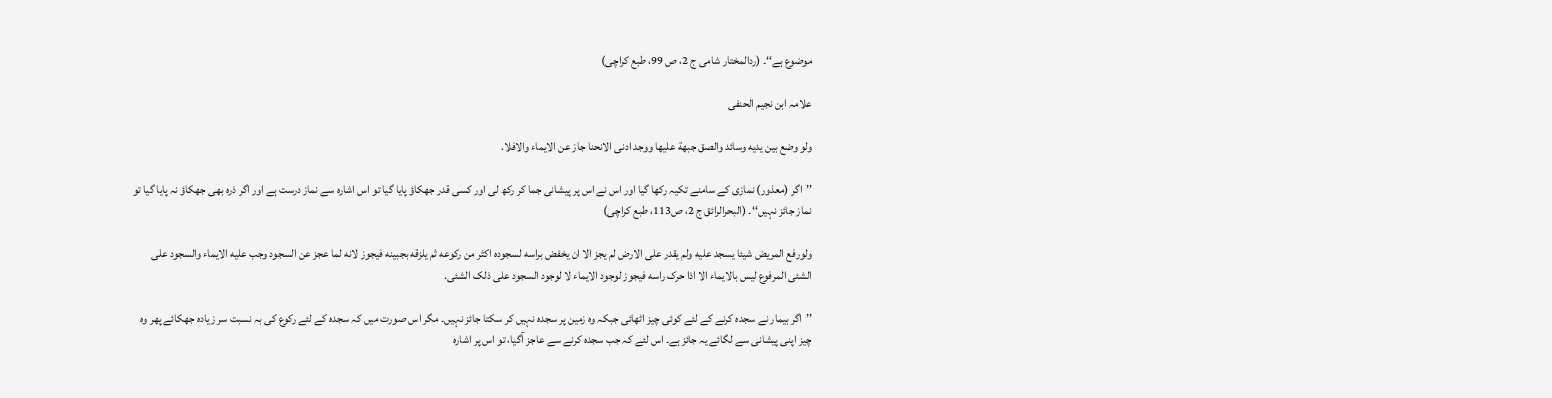موضوع ہے‘‘۔ (ردالمختار شامی ج 2، ص 99، طبع کراچی)

علامہ ابن نجیم الحنفی

ولو وضع بين يديه وسائد والصق جبهة عليها ووجد ادنی الانحنا جاز عن الايماء والافلا.

’’اگر (معذور) نمازی کے سامنے تکیہ رکھا گیا اور اس نے اس پر پیشانی جما کر رکھ لی اور کسی قدر جھکاؤ پایا گیا تو اس اشارہ سے نماز درست ہے اور اگر ذرہ بھی جھکاؤ نہ پایا گیا تو نماز جائز نہیں‘‘۔ (البحرالرائق ج 2، ص113، طبع کراچی)

ولورفع المريض شيئا يسجد عليه ولم يقدر علی الارض لم يجز الا ان يخفض براسه لسجوده اکثر من رکوعه ثم يلزقه بجبينه فيجوز لانه لما عجز عن السجود وجب عليه الايماء والسجود علی الشئی المرفوع ليس بالايماء الا اذا حرک راسه فيجوز لوجود الايماء لا لوجود السجود علی ذلک الشئی.

’’اگر بیمار نے سجدہ کرنے کے لئے کوئی چیز اٹھائی جبکہ وہ زمین پر سجدہ نہیں کر سکتا جائز نہیں۔ مگر اس صورت میں کہ سجدہ کے لئے رکوع کی بہ نسبت سر زیادہ جھکائے پھر وہ چیز اپنی پیشانی سے لگائے یہ جائز ہے۔ اس لئے کہ جب سجدہ کرنے سے عاجز آگیا، تو اس پر اشارہ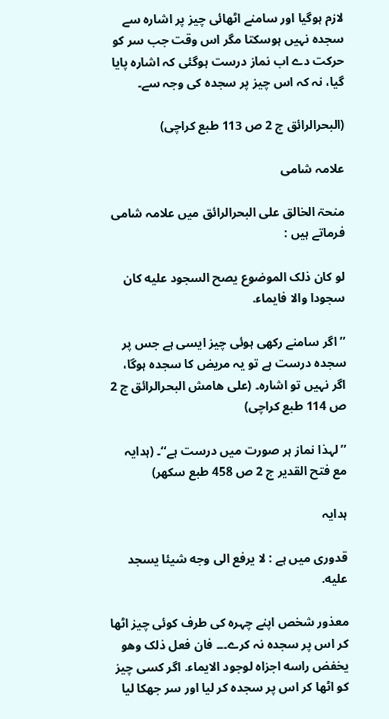لازم ہوگیا اور سامنے اٹھائی چیز پر اشارہ سے سجدہ نہیں ہوسکتا مگر اس وقت جب سر کو حرکت دے اب نماز درست ہوگئی کہ اشارہ پایا گیا، نہ کہ اس چیز پر سجدہ کی وجہ سے۔

(البحرالرائق ج 2 ص 113 طبع کراچی)

علامہ شامی

منحۃ الخالق علی البحرالرائق میں علامہ شامی فرماتے ہیں :

لو کان ذلک الموضوع يصح السجود عليه کان سجودا والا فايماء.

’’اگر سامنے رکھی ہوئی چیز ایسی ہے جس پر سجدہ درست ہے تو یہ مریض کا سجدہ ہوگا، اگر نہیں تو اشارہ۔ (علی ھامش البحرالرائق ج 2 ص 114 طبع کراچی)

’’لہذا نماز ہر صورت میں درست ہے‘‘۔ (ہدایہ مع فتح القدیر ج 2 ص 458 طبع سکھر)

ہدایہ

قدوری میں ہے : لا يرفع الی وجه شيئا يسجد عليه.

معذور شخص اپنے چہرہ کی طرف کوئی چیز اٹھا کر اس پر سجدہ نہ کرے۔۔۔ فان فعل ذلک وهو يخفض راسه اجزاه لوجود الايماء. اگر کسی چیز کو اٹھا کر اس پر سجدہ کر لیا اور سر جھکا لیا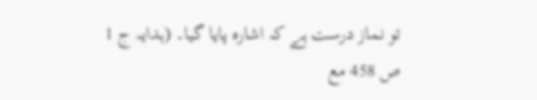تو نماز درست ہے کہ اشارہ پایا گیا۔ (ہدایہ ج 1 ص 458 مع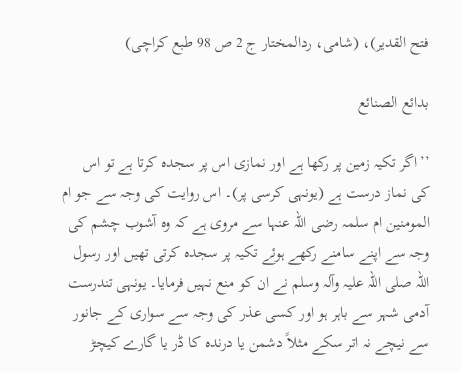فتح القدیر)، (شامی، ردالمختار ج 2 ص 98 طبع کراچی)

بدائع الصنائع

’’اگر تکیہ زمین پر رکھا ہے اور نمازی اس پر سجدہ کرتا ہے تو اس کی نماز درست ہے (یونہی کرسی پر)۔ اس روایت کی وجہ سے جو ام المومنین ام سلمہ رضی اللہ عنہا سے مروی ہے کہ وہ آشوب چشم کی وجہ سے اپنے سامنے رکھے ہوئے تکیہ پر سجدہ کرتی تھیں اور رسول اللہ صلی اللہ علیہ وآلہ وسلم نے ان کو منع نہیں فرمایا۔ یونہی تندرست آدمی شہر سے باہر ہو اور کسی عذر کی وجہ سے سواری کے جانور سے نیچے نہ اتر سکے مثلاً دشمن یا درندہ کا ڈر یا گارے کیچڑ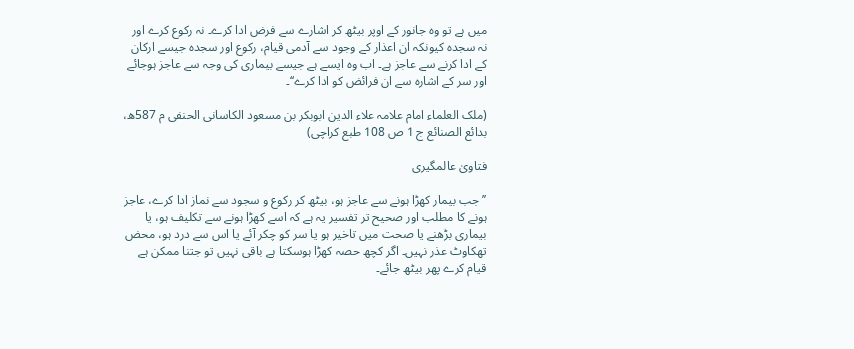میں ہے تو وہ جانور کے اوپر بیٹھ کر اشارے سے فرض ادا کرے۔ نہ رکوع کرے اور نہ سجدہ کیونکہ ان اعذار کے وجود سے آدمی قیام، رکوع اور سجدہ جیسے ارکان کے ادا کرنے سے عاجز ہے۔ اب وہ ایسے ہے جیسے بیماری کی وجہ سے عاجز ہوجائے اور سر کے اشارہ سے ان فرائض کو ادا کرے‘‘۔

(ملک العلماء امام علامہ علاء الدین ابوبکر بن مسعود الکاسانی الحنفی م 587ھ، بدائع الصنائع ج 1 ص 108 طبع کراچی)

فتاویٰ عالمگیری

’’جب بیمار کھڑا ہونے سے عاجز ہو، بیٹھ کر رکوع و سجود سے نماز ادا کرے، عاجز ہونے کا مطلب اور صحیح تر تفسیر یہ ہے کہ اسے کھڑا ہونے سے تکلیف ہو، یا بیماری بڑھنے یا صحت میں تاخیر ہو یا سر کو چکر آئے یا اس سے درد ہو، محض تھکاوٹ عذر نہیں۔ اگر کچھ حصہ کھڑا ہوسکتا ہے باقی نہیں تو جتنا ممکن ہے قیام کرے پھر بیٹھ جائے۔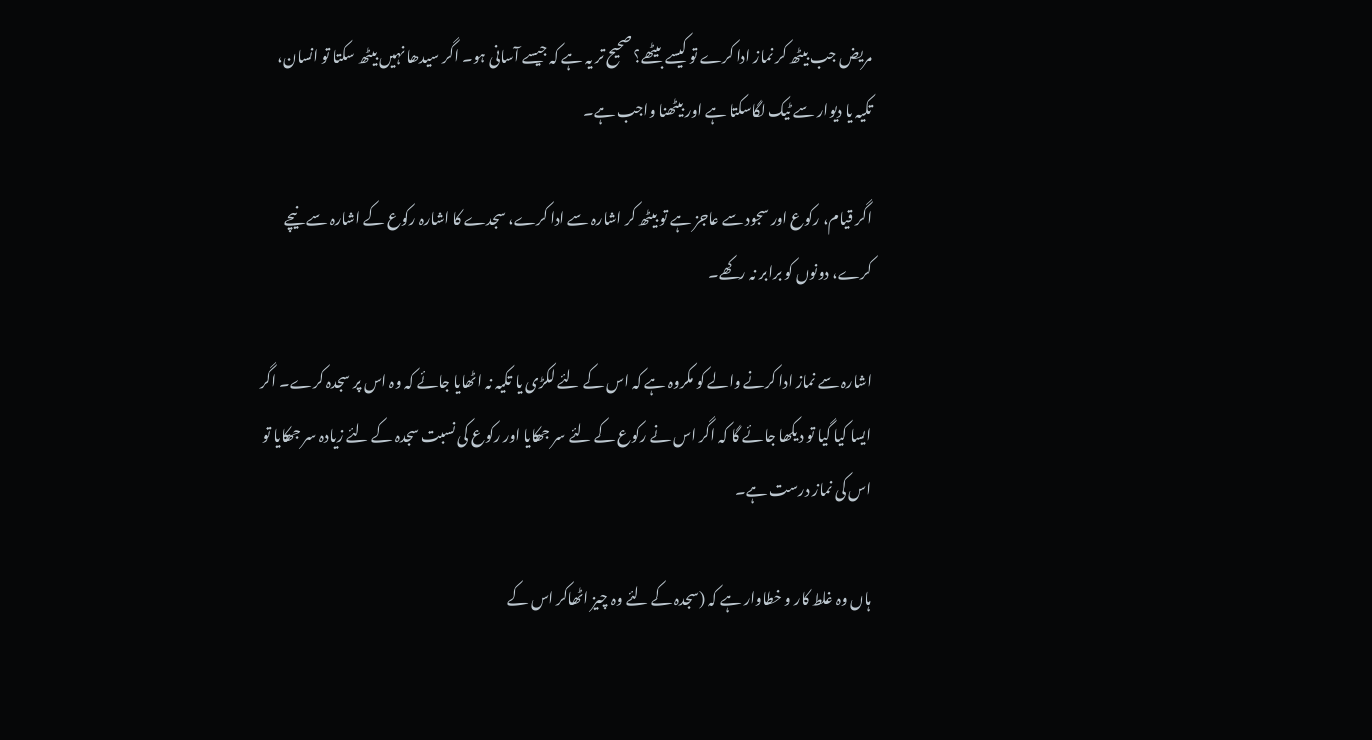مریض جب بیٹھ کر نماز ادا کرے تو کیسے بیٹھے؟ صحیح تر یہ ہے کہ جیسے آسانی ہو۔ اگر سیدھا نہیں بیٹھ سکتا تو انسان، تکیہ یا دیوار سے ٹیک لگاسکتا ہے اور بیٹھنا واجب ہے۔

اگر قیام، رکوع اور سجود سے عاجز ہے تو بیٹھ کر اشارہ سے ادا کرے، سجدے کا اشارہ رکوع کے اشارہ سے نیچے کرے، دونوں کو برابر نہ رکھے۔

اشارہ سے نماز ادا کرنے والے کو مکروہ ہے کہ اس کے لئے لکڑی یا تکیہ نہ اٹھایا جائے کہ وہ اس پر سجدہ کرے۔ اگر ایسا کیا گیا تو دیکھا جائے گا کہ اگر اس نے رکوع کے لئے سر جھکایا اور رکوع کی نسبت سجدہ کے لئے زیادہ سر جھکایا تو اس کی نماز درست ہے۔

ہاں وہ غلط کار و خطاوار ہے کہ (سجدہ کے لئے وہ چیز اٹھاکر اس کے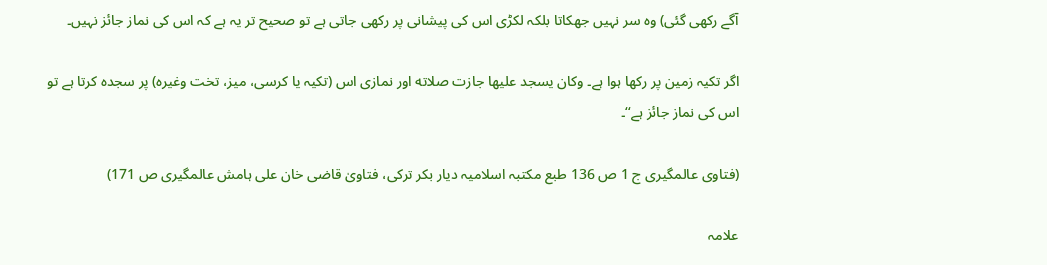آگے رکھی گئی) وہ سر نہیں جھکاتا بلکہ لکڑی اس کی پیشانی پر رکھی جاتی ہے تو صحیح تر یہ ہے کہ اس کی نماز جائز نہیں۔

اگر تکیہ زمین پر رکھا ہوا ہے۔ وکان يسجد عليها جازت صلاته اور نمازی اس (تکیہ یا کرسی، میز، تخت وغیرہ) پر سجدہ کرتا ہے تو اس کی نماز جائز ہے‘‘۔

(فتاوی عالمگیری ج 1 ص 136 طبع مکتبہ اسلامیہ دیار بکر ترکی، فتاویٰ قاضی خان علی ہامش عالمگیری ص 171)

علامہ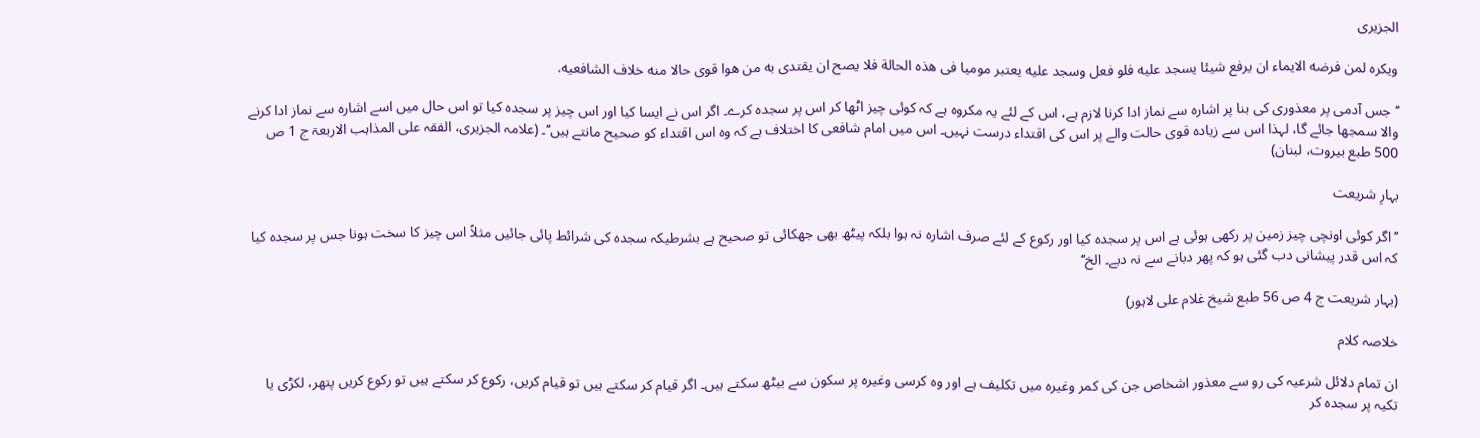الجزیری

ويکره لمن فرضه الايماء ان يرفع شيئا يسجد عليه فلو فعل وسجد عليه يعتبر موميا فی هذه الحالة فلا يصح ان يقتدی به من هوا قوی حالا منه خلاف الشافعيه.

’’جس آدمی پر معذوری کی بنا پر اشارہ سے نماز ادا کرنا لازم ہے، اس کے لئے یہ مکروہ ہے کہ کوئی چیز اٹھا کر اس پر سجدہ کرے۔ اگر اس نے ایسا کیا اور اس چیز پر سجدہ کیا تو اس حال میں اسے اشارہ سے نماز ادا کرنے والا سمجھا جائے گا، لہذا اس سے زیادہ قوی حالت والے پر اس کی اقتداء درست نہیں۔ اس میں امام شافعی کا اختلاف ہے کہ وہ اس اقتداء کو صحیح مانتے ہیں‘‘۔ (علامہ الجزیری، الفقہ علی المذاہب الاربعۃ ج 1 ص 500 طبع بیروت، لبنان)

بہارِ شریعت

’’اگر کوئی اونچی چیز زمین پر رکھی ہوئی ہے اس پر سجدہ کیا اور رکوع کے لئے صرف اشارہ نہ ہوا بلکہ پیٹھ بھی جھکائی تو صحیح ہے بشرطیکہ سجدہ کی شرائط پائی جائیں مثلاً اس چیز کا سخت ہونا جس پر سجدہ کیا کہ اس قدر پیشانی دب گئی ہو کہ پھر دبانے سے نہ دبے۔ الخ‘‘

(بہار شریعت ج 4 ص 56 طبع شیخ غلام علی لاہور)

خلاصہ کلام

ان تمام دلائل شرعیہ کی رو سے معذور اشخاص جن کی کمر وغیرہ میں تکلیف ہے اور وہ کرسی وغیرہ پر سکون سے بیٹھ سکتے ہیں۔ اگر قیام کر سکتے ہیں تو قیام کریں، رکوع کر سکتے ہیں تو رکوع کریں پتھر، لکڑی یا تکیہ پر سجدہ کر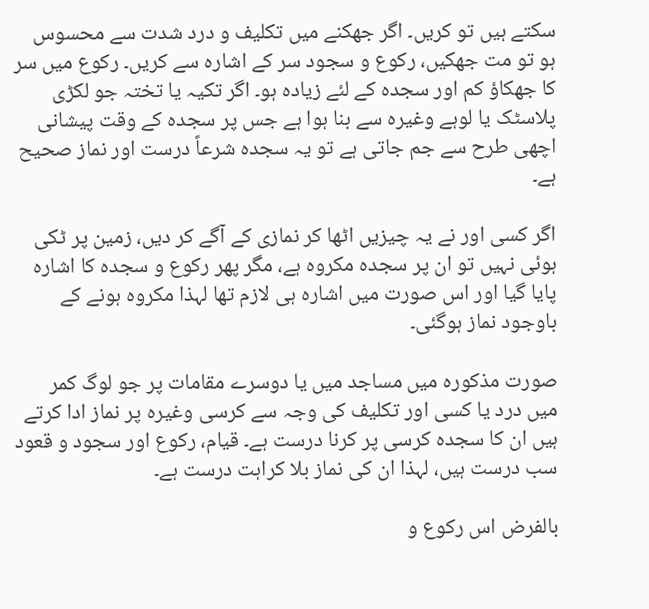سکتے ہیں تو کریں۔ اگر جھکنے میں تکلیف و درد شدت سے محسوس ہو تو مت جھکیں، رکوع و سجود سر کے اشارہ سے کریں۔ رکوع میں سر کا جھکاؤ کم اور سجدہ کے لئے زیادہ ہو۔ اگر تکیہ یا تختہ جو لکڑی پلاسٹک یا لوہے وغیرہ سے بنا ہوا ہے جس پر سجدہ کے وقت پیشانی اچھی طرح سے جم جاتی ہے تو یہ سجدہ شرعاً درست اور نماز صحیح ہے۔

اگر کسی اور نے یہ چیزیں اٹھا کر نمازی کے آگے کر دیں، زمین پر ٹکی ہوئی نہیں تو ان پر سجدہ مکروہ ہے، مگر پھر رکوع و سجدہ کا اشارہ پایا گیا اور اس صورت میں اشارہ ہی لازم تھا لہذا مکروہ ہونے کے باوجود نماز ہوگئی۔

صورت مذکورہ میں مساجد میں یا دوسرے مقامات پر جو لوگ کمر میں درد یا کسی اور تکلیف کی وجہ سے کرسی وغیرہ پر نماز ادا کرتے ہیں ان کا سجدہ کرسی پر کرنا درست ہے۔ قیام، رکوع اور سجود و قعود سب درست ہیں، لہذا ان کی نماز بلا کراہت درست ہے۔

بالفرض اس رکوع و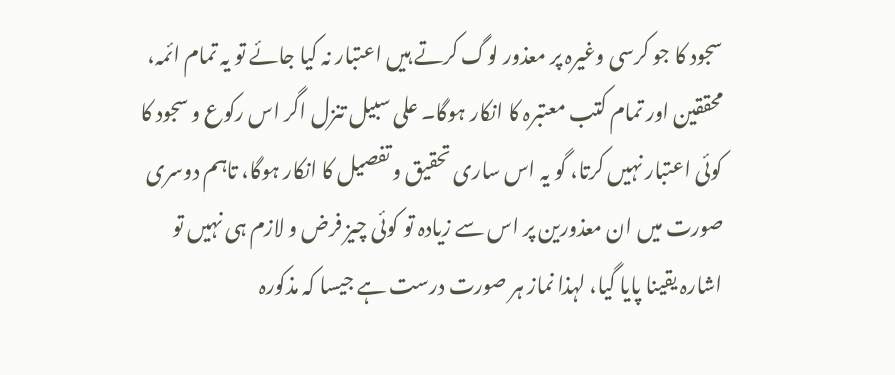سجود کا جو کرسی وغیرہ پر معذور لوگ کرتے ہیں اعتبار نہ کیا جائے تو یہ تمام ائمہ، محققین اور تمام کتب معتبرہ کا انکار ہوگا۔ علی سبیل تنزل اگر اس رکوع و سجود کا کوئی اعتبار نہیں کرتا، گو یہ اس ساری تحقیق و تفصیل کا انکار ہوگا، تاہم دوسری صورت میں ان معذورین پر اس سے زیادہ تو کوئی چیز فرض و لازم ہی نہیں تو اشارہ یقینا پایا گیا، لہذا نماز ہر صورت درست ہے جیسا کہ مذکورہ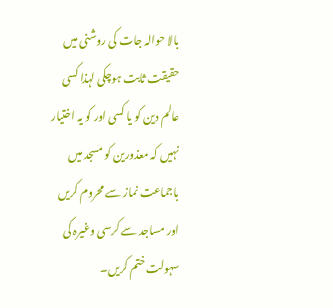بالا حوالہ جات کی روشنی میں حقیقت ثابت ہوچکی لہذا کسی عالم دین کو یا کسی اور کو یہ اختیار نہیں کہ معذورین کو مسجد میں باجماعت نماز سے محروم کریں اور مساجد سے کرسی وغیرہ کی سہولت ختم کریں۔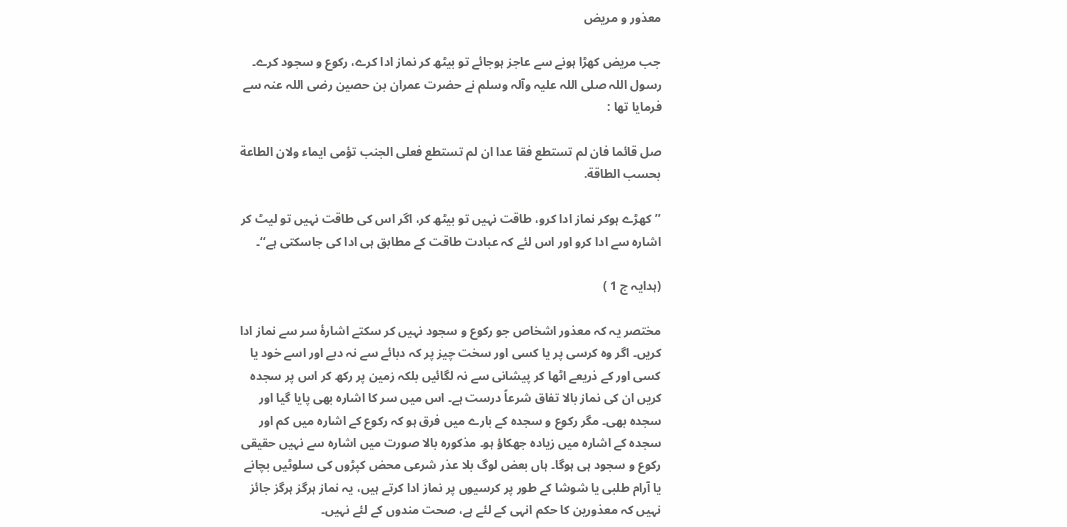معذور و مریض

جب مریض کھڑا ہونے سے عاجز ہوجائے تو بیٹھ کر نماز ادا کرے، رکوع و سجود کرے۔ رسول اللہ صلی اللہ علیہ وآلہ وسلم نے حضرت عمران بن حصین رضی اللہ عنہ سے فرمایا تھا :

صل قائما فان لم تستطع فقا عدا ان لم تستطع فعلی الجنب تؤمی ايماء ولان الطاعة بحسب الطاقة.

’’کھڑے ہوکر نماز ادا کرو، طاقت نہیں تو بیٹھ کر، اگر اس کی طاقت نہیں تو لیٹ کر اشارہ سے ادا کرو اور اس لئے کہ عبادت طاقت کے مطابق ہی ادا کی جاسکتی ہے‘‘۔

(ہدایہ ج 1 )

مختصر یہ کہ معذور اشخاص جو رکوع و سجود نہیں کر سکتے اشارۂ سر سے نماز ادا کریں۔ اگر وہ کرسی پر یا کسی اور سخت چیز پر کہ دبائے سے نہ دبے اور اسے خود یا کسی اور کے ذریعے اٹھا کر پیشانی سے نہ لگائیں بلکہ زمین پر رکھ کر اس پر سجدہ کریں ان کی نماز بالا تفاق شرعاً درست ہے۔ اس میں سر کا اشارہ بھی پایا گیا اور سجدہ بھی۔ مگر رکوع و سجدہ کے بارے میں فرق ہو کہ رکوع کے اشارہ میں کم اور سجدہ کے اشارہ میں زیادہ جھکاؤ ہو۔ مذکورہ بالا صورت میں اشارہ سے نہیں حقیقی رکوع و سجود ہی ہوگا۔ ہاں بعض لوگ بلا عذر شرعی محض کپڑوں کی سلوٹیں بچانے یا آرام طلبی یا شوشا کے طور پر کرسیوں پر نماز ادا کرتے ہیں، یہ نماز ہرگز ہرگز جائز نہیں کہ معذورین کا حکم انہی کے لئے ہے، صحت مندوں کے لئے نہیں۔